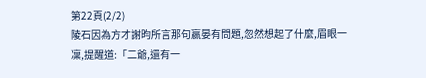第22頁(2/2)
陵石因為方才謝昀所言那句嬴晏有問題,忽然想起了什麼,眉眼一凜,提醒道:「二爺,還有一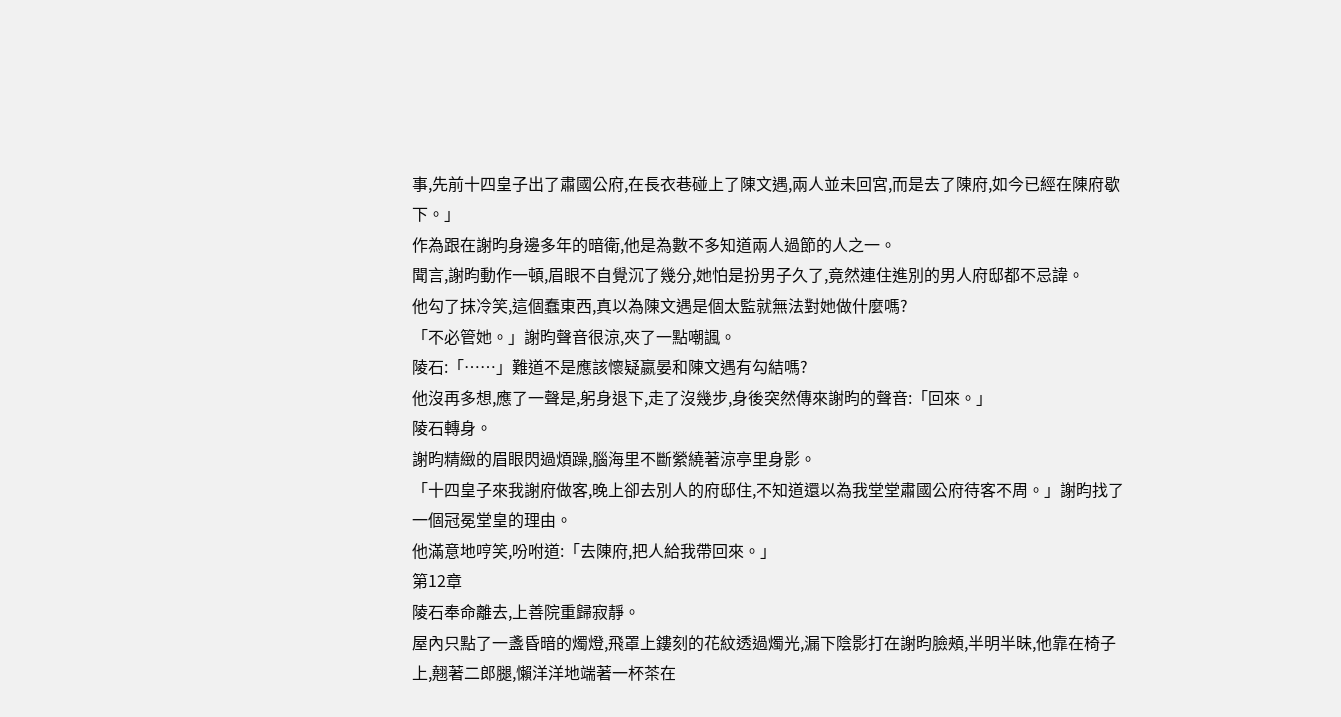事,先前十四皇子出了肅國公府,在長衣巷碰上了陳文遇,兩人並未回宮,而是去了陳府,如今已經在陳府歇下。」
作為跟在謝昀身邊多年的暗衛,他是為數不多知道兩人過節的人之一。
聞言,謝昀動作一頓,眉眼不自覺沉了幾分,她怕是扮男子久了,竟然連住進別的男人府邸都不忌諱。
他勾了抹冷笑,這個蠢東西,真以為陳文遇是個太監就無法對她做什麼嗎?
「不必管她。」謝昀聲音很涼,夾了一點嘲諷。
陵石:「……」難道不是應該懷疑嬴晏和陳文遇有勾結嗎?
他沒再多想,應了一聲是,躬身退下,走了沒幾步,身後突然傳來謝昀的聲音:「回來。」
陵石轉身。
謝昀精緻的眉眼閃過煩躁,腦海里不斷縈繞著涼亭里身影。
「十四皇子來我謝府做客,晚上卻去別人的府邸住,不知道還以為我堂堂肅國公府待客不周。」謝昀找了一個冠冕堂皇的理由。
他滿意地哼笑,吩咐道:「去陳府,把人給我帶回來。」
第12章
陵石奉命離去,上善院重歸寂靜。
屋內只點了一盞昏暗的燭燈,飛罩上鏤刻的花紋透過燭光,漏下陰影打在謝昀臉頰,半明半昧,他靠在椅子上,翹著二郎腿,懶洋洋地端著一杯茶在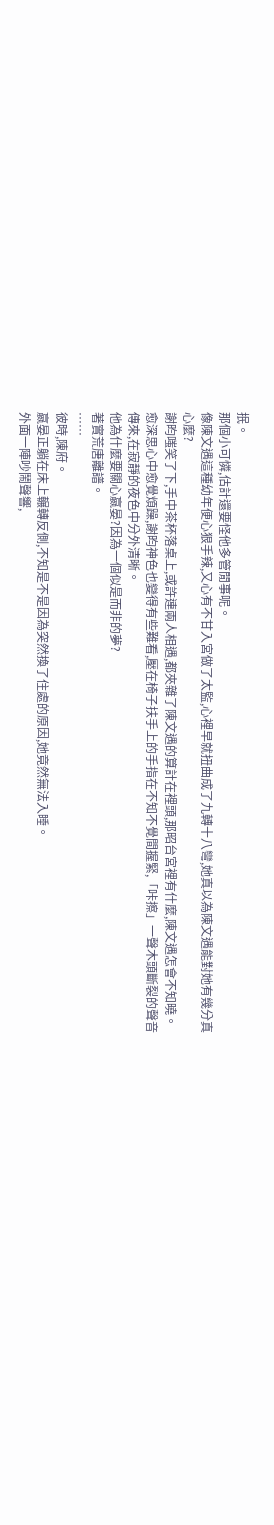抿。
那個小可憐,估計還要怪他多管閒事呢。
像陳文遇這種幼年便心狠手辣,又心有不甘入宮做了太監,心裡早就扭曲成了九轉十八彎,她真以為陳文遇能對她有幾分真心麼?
謝昀嗤笑了下,手中茶杯落桌上,或許連兩人相遇,都夾雜了陳文遇的算計在裡頭,那昭台宮裡有什麼,陳文遇怎會不知曉。
愈深思心中愈覺煩躁,謝昀神色也變得有些難看,壓在椅子扶手上的手指在不知不覺間握緊,「咔擦」一聲木頭斷裂的聲音傳來,在寂靜的夜色中分外清晰。
他為什麼要關心嬴晏?因為一個似是而非的夢?
著實荒唐離譜。
……
彼時,陳府。
嬴晏正躺在床上輾轉反側,不知是不是因為突然換了住處的原因,她竟然無法入睡。
外面一陣吵鬧聲響,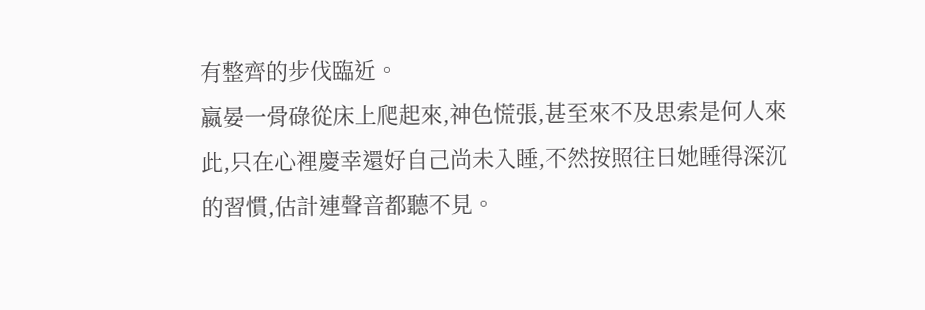有整齊的步伐臨近。
嬴晏一骨碌從床上爬起來,神色慌張,甚至來不及思索是何人來此,只在心裡慶幸還好自己尚未入睡,不然按照往日她睡得深沉的習慣,估計連聲音都聽不見。